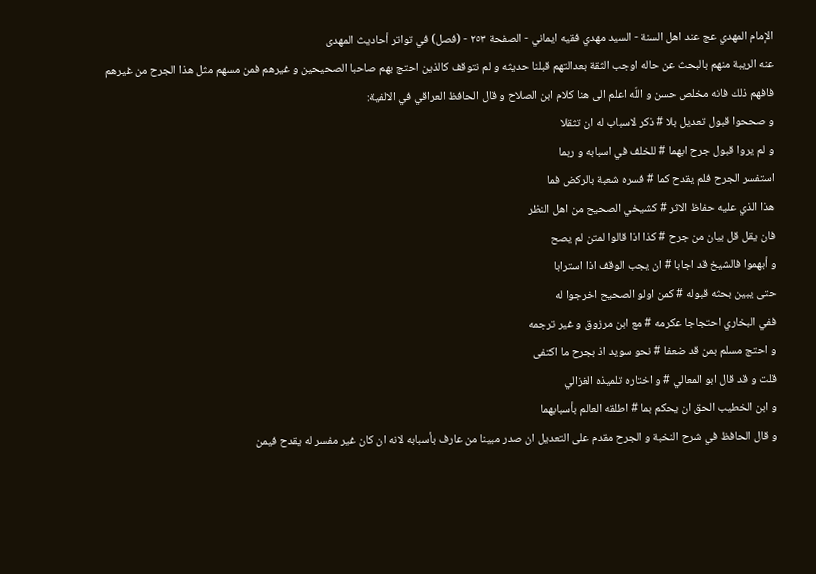الإمام المهدي عج عند اهل السنة - السيد مهدي فقيه ايماني - الصفحة ٢٥٣ - (فصل) في تواتر أحاديث المهدى
عنه الريبة منهم بالبحث عن حاله اوجب الثقة بعدالتهم قبلنا حديثه و لم نتوقف كالذين احتج بهم صاحبا الصحيحين و غيرهم فمن مسهم مثل هذا الجرح من غيرهم فافهم ذلك فانه مخلص حسن و اللّه اعلم الى هنا كلام ابن الصلاح و قال الحافظ العراقي في الالفية:
و صححوا قبول تعديل بلا # ذكر لاسباب له ان تثقلا
و لم يروا قبول جرح ابهما # للخلف في اسبابه و ربما
استفسر الجرح فلم يقدح كما # فسره شعبة بالركض فما
هذا الذي عليه حفاظ الاثر # كشيخي الصحيح من اهل النظر
فان يقل قل بيان من جرح # كذا اذا قالوا لمتن لم يصح
و أبهموا فالشيخ قد اجابا # ان يجب الوقف اذا استرابا
حتى يبين بحثه قبوله # كمن اولو الصحيح اخرجوا له
ففي البخاري احتجاجا عكرمه # مع ابن مرزوق و غير ترجمه
و احتج مسلم بمن قد ضعفا # نحو سويد اذ بجرح ما اكتفى
قلت و قد قال ابو المعالي # و اختاره تلميذه الغزالي
و ابن الخطيب الحق ان يحكم بما # اطلقه العالم بأسبابهما
و قال الحافظ في شرح النخبة و الجرح مقدم على التعديل ان صدر مبينا من عارف بأسبابه لانه ان كان غير مفسر له يقدح فيمن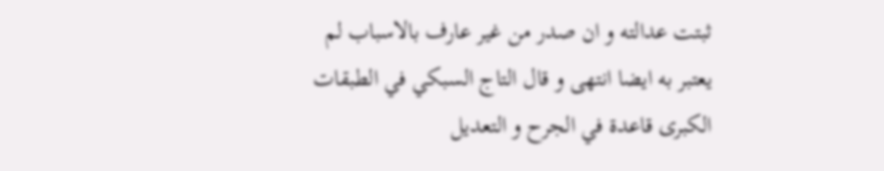ثبتت عدالته و ان صدر من غير عارف بالاسباب لم يعتبر به ايضا انتهى و قال التاج السبكي في الطبقات الكبرى قاعدة في الجرح و التعديل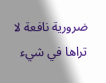ضرورية نافعة لا تراها في شيء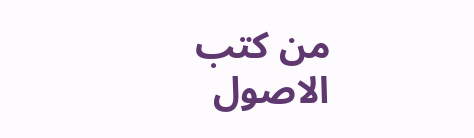من كتب الاصول